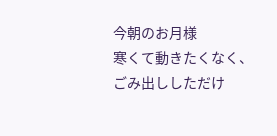今朝のお月様
寒くて動きたくなく、ごみ出ししただけ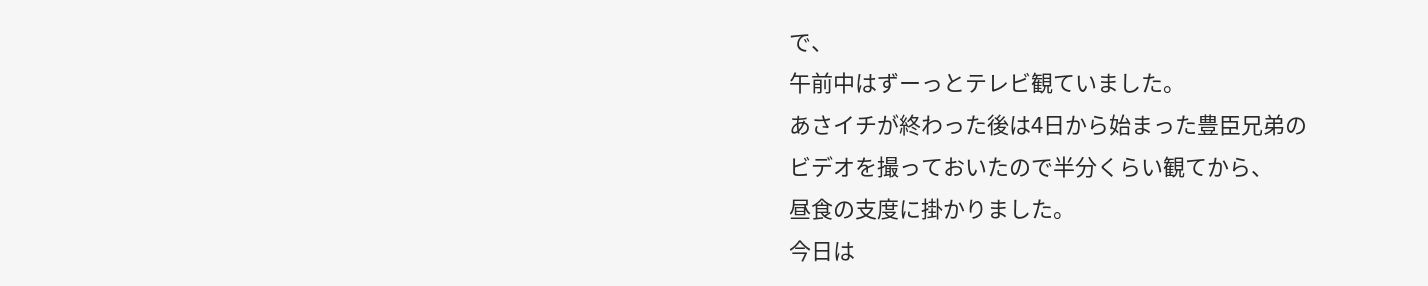で、
午前中はずーっとテレビ観ていました。
あさイチが終わった後は4日から始まった豊臣兄弟の
ビデオを撮っておいたので半分くらい観てから、
昼食の支度に掛かりました。
今日は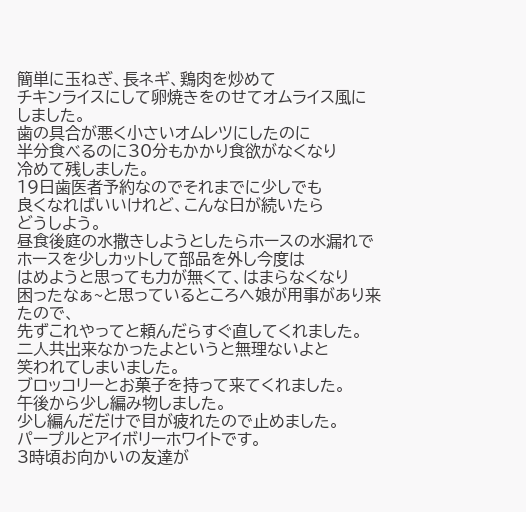簡単に玉ねぎ、長ネギ、鶏肉を炒めて
チキンライスにして卵焼きをのせてオムライス風に
しました。
歯の具合が悪く小さいオムレツにしたのに
半分食べるのに30分もかかり食欲がなくなり
冷めて残しました。
19日歯医者予約なのでそれまでに少しでも
良くなればいいけれど、こんな日が続いたら
どうしよう。
昼食後庭の水撒きしようとしたらホースの水漏れで
ホースを少しカットして部品を外し今度は
はめようと思っても力が無くて、はまらなくなり
困ったなぁ~と思っているところへ娘が用事があり来たので、
先ずこれやってと頼んだらすぐ直してくれました。
二人共出来なかったよというと無理ないよと
笑われてしまいました。
ブロッコリーとお菓子を持って来てくれました。
午後から少し編み物しました。
少し編んだだけで目が疲れたので止めました。
パープルとアイボリーホワイトです。
3時頃お向かいの友達が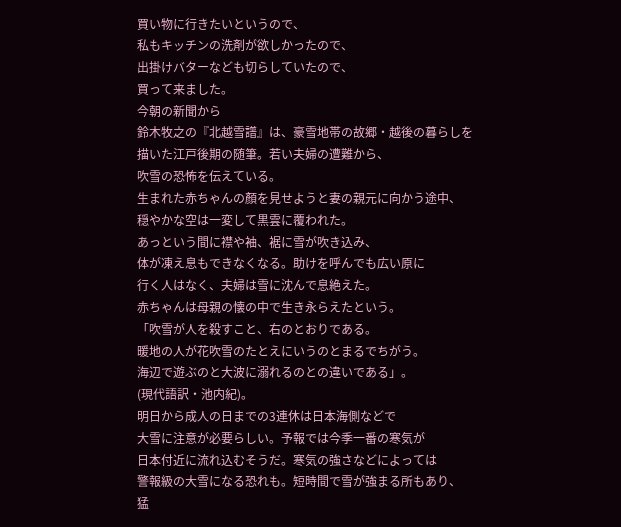買い物に行きたいというので、
私もキッチンの洗剤が欲しかったので、
出掛けバターなども切らしていたので、
買って来ました。
今朝の新聞から
鈴木牧之の『北越雪譜』は、豪雪地帯の故郷・越後の暮らしを
描いた江戸後期の随筆。若い夫婦の遭難から、
吹雪の恐怖を伝えている。
生まれた赤ちゃんの顏を見せようと妻の親元に向かう途中、
穏やかな空は一変して黒雲に覆われた。
あっという間に襟や袖、裾に雪が吹き込み、
体が凍え息もできなくなる。助けを呼んでも広い原に
行く人はなく、夫婦は雪に沈んで息絶えた。
赤ちゃんは母親の懐の中で生き永らえたという。
「吹雪が人を殺すこと、右のとおりである。
暖地の人が花吹雪のたとえにいうのとまるでちがう。
海辺で遊ぶのと大波に溺れるのとの違いである」。
(現代語訳・池内紀)。
明日から成人の日までの3連休は日本海側などで
大雪に注意が必要らしい。予報では今季一番の寒気が
日本付近に流れ込むそうだ。寒気の強さなどによっては
警報級の大雪になる恐れも。短時間で雪が強まる所もあり、
猛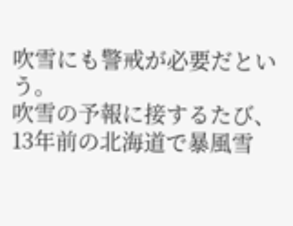吹雪にも警戒が必要だという。
吹雪の予報に接するたび、13年前の北海道で暴風雪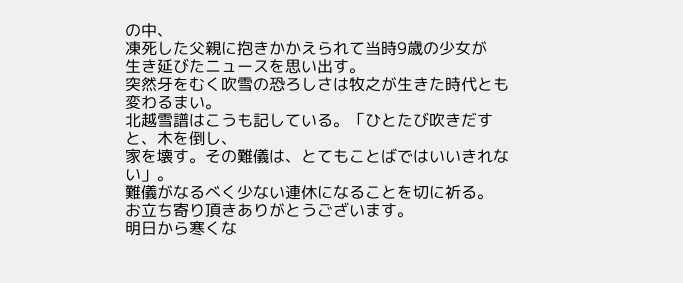の中、
凍死した父親に抱きかかえられて当時9歳の少女が
生き延びたニュースを思い出す。
突然牙をむく吹雪の恐ろしさは牧之が生きた時代とも
変わるまい。
北越雪譜はこうも記している。「ひとたび吹きだすと、木を倒し、
家を壊す。その難儀は、とてもことばではいいきれない」。
難儀がなるべく少ない連休になることを切に祈る。
お立ち寄り頂きありがとうございます。
明日から寒くな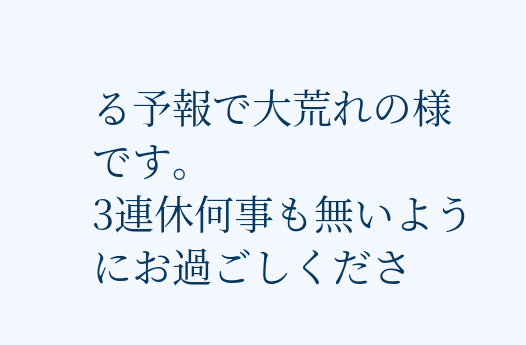る予報で大荒れの様です。
3連休何事も無いようにお過ごしくださ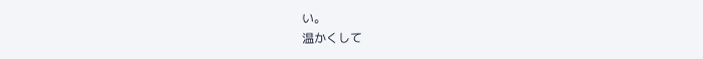い。
温かくして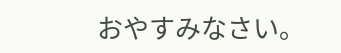おやすみなさい。